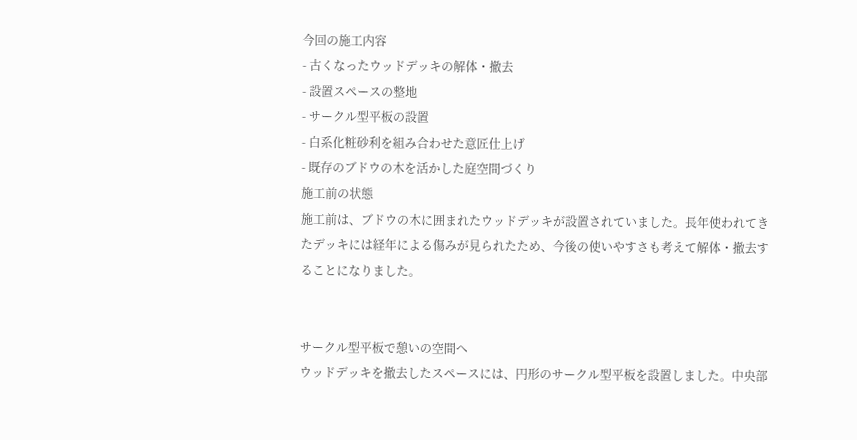今回の施工内容
- 古くなったウッドデッキの解体・撤去
- 設置スペースの整地
- サークル型平板の設置
- 白系化粧砂利を組み合わせた意匠仕上げ
- 既存のブドウの木を活かした庭空間づくり
施工前の状態
施工前は、ブドウの木に囲まれたウッドデッキが設置されていました。長年使われてきたデッキには経年による傷みが見られたため、今後の使いやすさも考えて解体・撤去することになりました。


サークル型平板で憩いの空間へ
ウッドデッキを撤去したスペースには、円形のサークル型平板を設置しました。中央部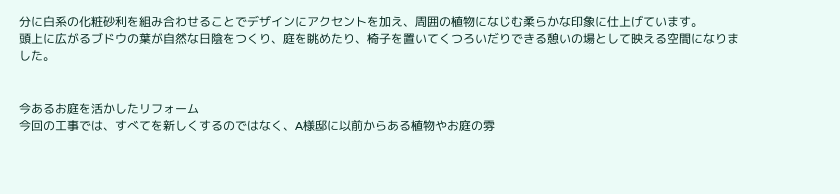分に白系の化粧砂利を組み合わせることでデザインにアクセントを加え、周囲の植物になじむ柔らかな印象に仕上げています。
頭上に広がるブドウの葉が自然な日陰をつくり、庭を眺めたり、椅子を置いてくつろいだりできる憩いの場として映える空間になりました。


今あるお庭を活かしたリフォーム
今回の工事では、すべてを新しくするのではなく、A様邸に以前からある植物やお庭の雰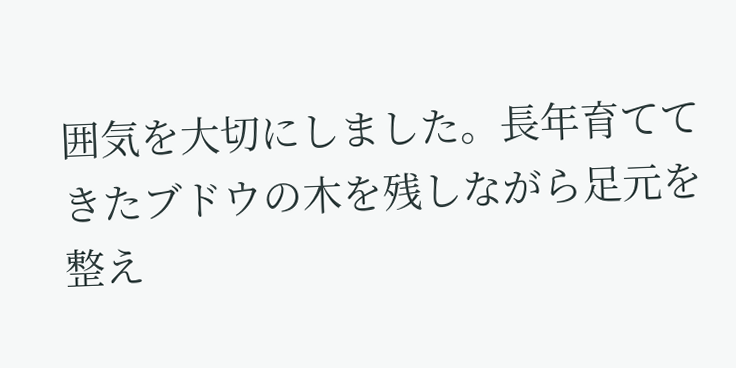囲気を大切にしました。長年育ててきたブドウの木を残しながら足元を整え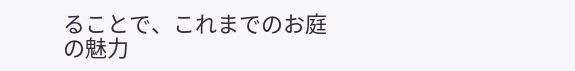ることで、これまでのお庭の魅力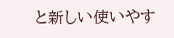と新しい使いやす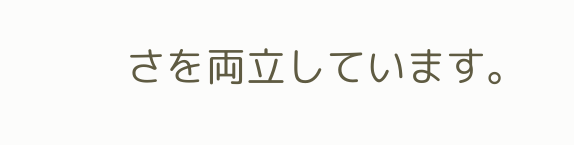さを両立しています。